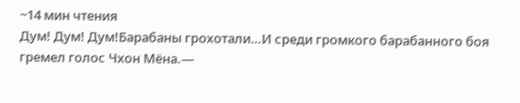~14 мин чтения
Дум! Дум! Дум!Барабаны грохотали…И среди громкого барабанного боя гремел голос Чхон Мёна.—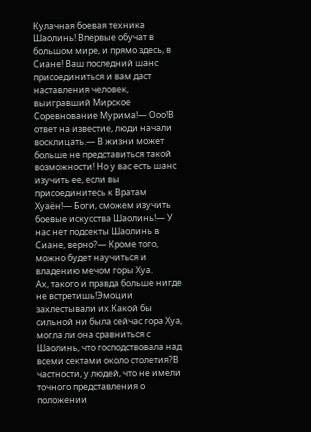Кулачная боевая техника Шаолинь! Впервые обучат в большом мире, и прямо здесь, в Сиане! Ваш последний шанс присоединиться и вам даст наставления человек, выигравший Мирское Соревнование Мурима!— Ооо!В ответ на известие, люди начали восклицать.— В жизни может больше не представиться такой возможности! Но у вас есть шанс изучить ее, если вы присоединитесь к Вратам Хуаён!— Боги, сможем изучить боевые искусства Шаолинь!— У нас нет подсекты Шаолинь в Сиане, верно?— Кроме того, можно будет научиться и владению мечом горы Хуа.
Ах, такого и правда больше нигде не встретишь!Эмоции захлестывали их.Какой бы сильной ни была сейчас гора Хуа, могла ли она сравниться с Шаолинь, что господствовала над всеми сектами около столетия?В частности, у людей, что не имели точного представления о положении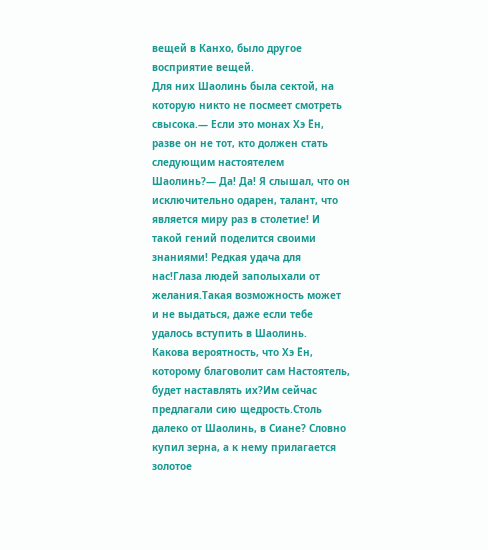вещей в Канхо, было другое восприятие вещей.
Для них Шаолинь была сектой, на которую никто не посмеет смотреть свысока.— Если это монах Хэ Ён, разве он не тот, кто должен стать следующим настоятелем Шаолинь?— Да! Да! Я слышал, что он исключительно одарен, талант, что является миру раз в столетие! И такой гений поделится своими знаниями! Редкая удача для нас!Глаза людей заполыхали от желания.Такая возможность может и не выдаться, даже если тебе удалось вступить в Шаолинь.
Какова вероятность, что Хэ Ён, которому благоволит сам Настоятель, будет наставлять их?Им сейчас предлагали сию щедрость.Столь далеко от Шаолинь, в Сиане? Словно купил зерна, а к нему прилагается золотое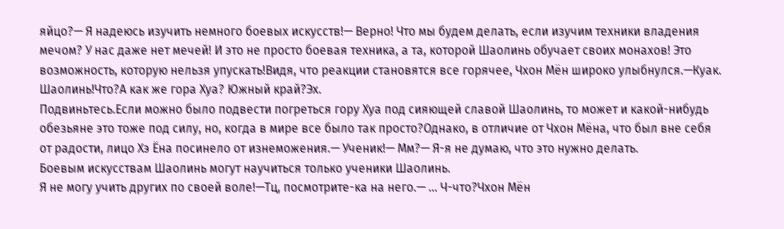яйцо?— Я надеюсь изучить немного боевых искусств!— Верно! Что мы будем делать, если изучим техники владения мечом? У нас даже нет мечей! И это не просто боевая техника, а та, которой Шаолинь обучает своих монахов! Это возможность, которую нельзя упускать!Видя, что реакции становятся все горячее, Чхон Мён широко улыбнулся.—Куак.
Шаолинь!Что?А как же гора Хуа? Южный край?Эх.
Подвиньтесь.Если можно было подвести погреться гору Хуа под сияющей славой Шаолинь, то может и какой-нибудь обезьяне это тоже под силу, но, когда в мире все было так просто?Однако, в отличие от Чхон Мёна, что был вне себя от радости, лицо Хэ Ёна посинело от изнеможения.— Ученик!— Мм?— Я-я не думаю, что это нужно делать.
Боевым искусствам Шаолинь могут научиться только ученики Шаолинь.
Я не могу учить других по своей воле!—Тц, посмотрите-ка на него.— … Ч-что?Чхон Мён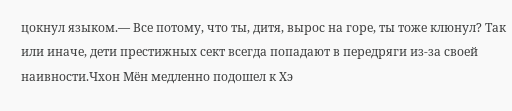цокнул языком.— Все потому, что ты, дитя, вырос на горе, ты тоже клюнул? Так или иначе, дети престижных сект всегда попадают в передряги из-за своей наивности.Чхон Мён медленно подошел к Хэ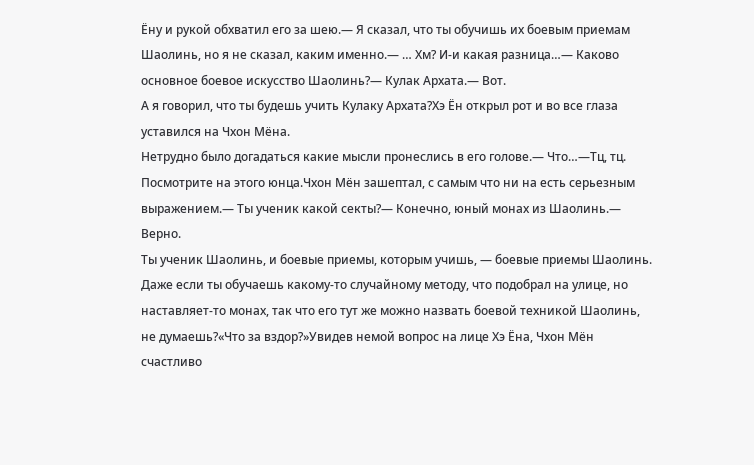Ёну и рукой обхватил его за шею.— Я сказал, что ты обучишь их боевым приемам Шаолинь, но я не сказал, каким именно.— … Хм? И-и какая разница…— Каково основное боевое искусство Шаолинь?— Кулак Архата.— Вот.
А я говорил, что ты будешь учить Кулаку Архата?Хэ Ён открыл рот и во все глаза уставился на Чхон Мёна.
Нетрудно было догадаться какие мысли пронеслись в его голове.— Что…—Тц, тц.
Посмотрите на этого юнца.Чхон Мён зашептал, с самым что ни на есть серьезным выражением.— Ты ученик какой секты?— Конечно, юный монах из Шаолинь.— Верно.
Ты ученик Шаолинь, и боевые приемы, которым учишь, — боевые приемы Шаолинь.
Даже если ты обучаешь какому-то случайному методу, что подобрал на улице, но наставляет-то монах, так что его тут же можно назвать боевой техникой Шаолинь, не думаешь?«Что за вздор?»Увидев немой вопрос на лице Хэ Ёна, Чхон Мён счастливо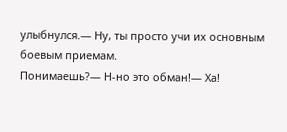улыбнулся.— Ну, ты просто учи их основным боевым приемам.
Понимаешь?— Н-но это обман!— Ха!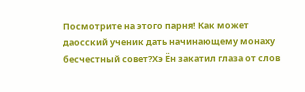Посмотрите на этого парня! Как может даосский ученик дать начинающему монаху бесчестный совет?Хэ Ён закатил глаза от слов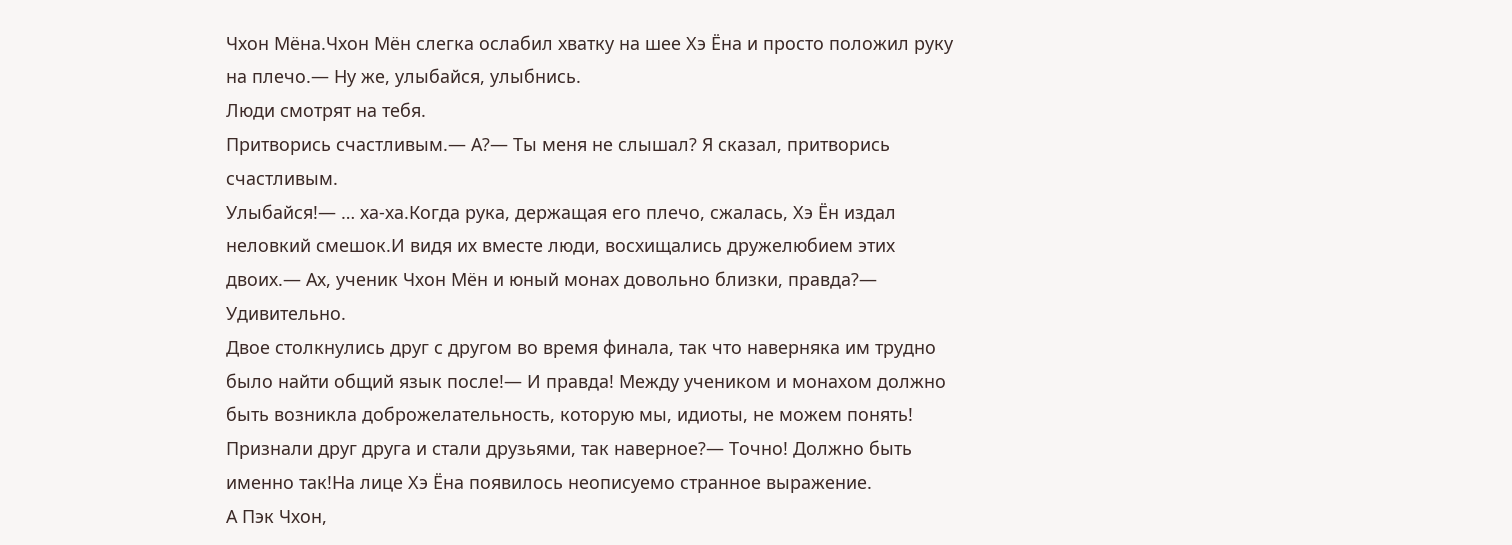Чхон Мёна.Чхон Мён слегка ослабил хватку на шее Хэ Ёна и просто положил руку на плечо.— Ну же, улыбайся, улыбнись.
Люди смотрят на тебя.
Притворись счастливым.— А?— Ты меня не слышал? Я сказал, притворись счастливым.
Улыбайся!— … ха-ха.Когда рука, держащая его плечо, сжалась, Хэ Ён издал неловкий смешок.И видя их вместе люди, восхищались дружелюбием этих двоих.— Ах, ученик Чхон Мён и юный монах довольно близки, правда?— Удивительно.
Двое столкнулись друг с другом во время финала, так что наверняка им трудно было найти общий язык после!— И правда! Между учеником и монахом должно быть возникла доброжелательность, которую мы, идиоты, не можем понять! Признали друг друга и стали друзьями, так наверное?— Точно! Должно быть именно так!На лице Хэ Ёна появилось неописуемо странное выражение.
А Пэк Чхон,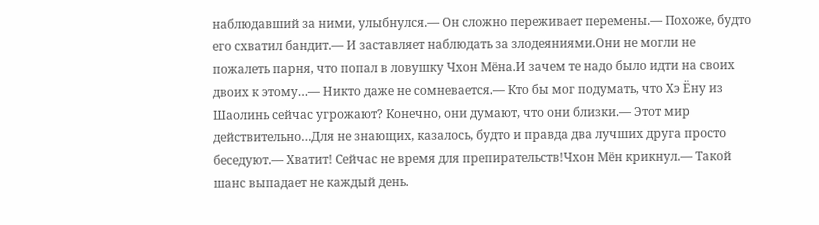наблюдавший за ними, улыбнулся.— Он сложно переживает перемены.— Похоже, будто его схватил бандит.— И заставляет наблюдать за злодеяниями.Они не могли не пожалеть парня, что попал в ловушку Чхон Мёна.И зачем те надо было идти на своих двоих к этому…— Никто даже не сомневается.— Кто бы мог подумать, что Хэ Ёну из Шаолинь сейчас угрожают? Конечно, они думают, что они близки.— Этот мир действительно…Для не знающих, казалось, будто и правда два лучших друга просто беседуют.— Хватит! Сейчас не время для препирательств!Чхон Мён крикнул.— Такой шанс выпадает не каждый день.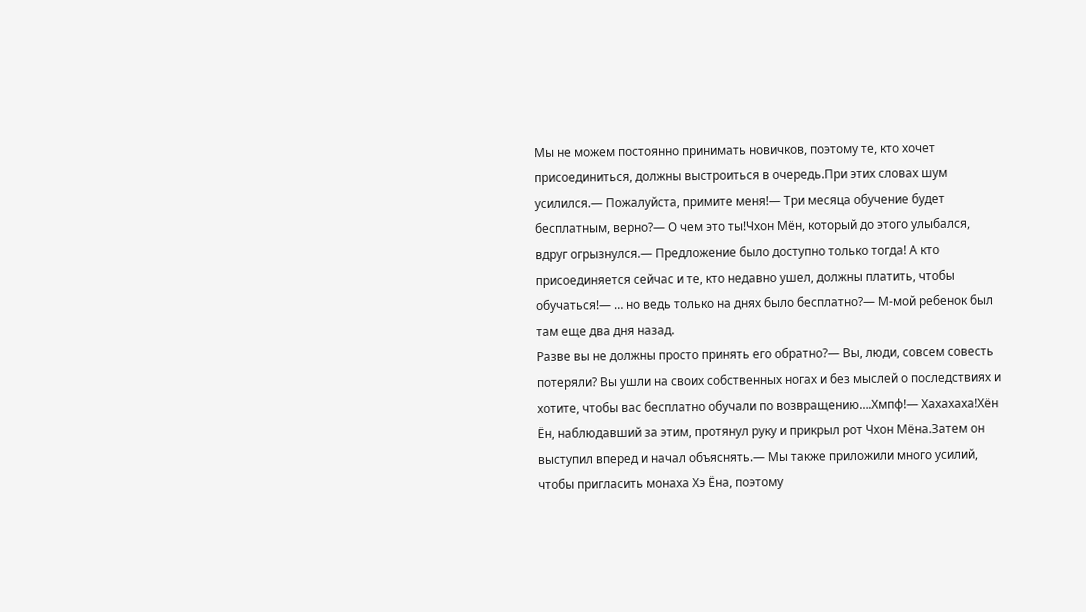Мы не можем постоянно принимать новичков, поэтому те, кто хочет присоединиться, должны выстроиться в очередь.При этих словах шум усилился.— Пожалуйста, примите меня!— Три месяца обучение будет бесплатным, верно?— О чем это ты!Чхон Мён, который до этого улыбался, вдруг огрызнулся.— Предложение было доступно только тогда! А кто присоединяется сейчас и те, кто недавно ушел, должны платить, чтобы обучаться!— … но ведь только на днях было бесплатно?— М-мой ребенок был там еще два дня назад.
Разве вы не должны просто принять его обратно?— Вы, люди, совсем совесть потеряли? Вы ушли на своих собственных ногах и без мыслей о последствиях и хотите, чтобы вас бесплатно обучали по возвращению….Хмпф!— Хахахаха!Хён Ён, наблюдавший за этим, протянул руку и прикрыл рот Чхон Мёна.Затем он выступил вперед и начал объяснять.— Мы также приложили много усилий, чтобы пригласить монаха Хэ Ёна, поэтому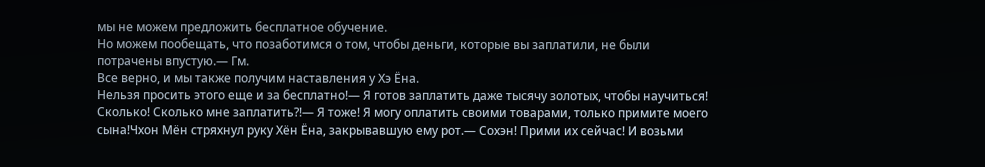мы не можем предложить бесплатное обучение.
Но можем пообещать, что позаботимся о том, чтобы деньги, которые вы заплатили, не были потрачены впустую.— Гм.
Все верно, и мы также получим наставления у Хэ Ёна.
Нельзя просить этого еще и за бесплатно!— Я готов заплатить даже тысячу золотых, чтобы научиться! Сколько! Сколько мне заплатить?!— Я тоже! Я могу оплатить своими товарами, только примите моего сына!Чхон Мён стряхнул руку Хён Ёна, закрывавшую ему рот.— Сохэн! Прими их сейчас! И возьми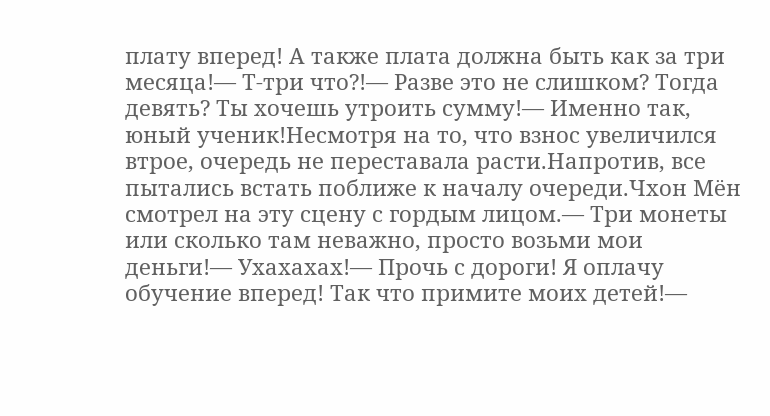плату вперед! А также плата должна быть как за три месяца!— Т-три что?!— Разве это не слишком? Тогда девять? Ты хочешь утроить сумму!— Именно так, юный ученик!Несмотря на то, что взнос увеличился втрое, очередь не переставала расти.Напротив, все пытались встать поближе к началу очереди.Чхон Мён смотрел на эту сцену с гордым лицом.— Три монеты или сколько там неважно, просто возьми мои деньги!— Ухахахах!— Прочь с дороги! Я оплачу обучение вперед! Так что примите моих детей!—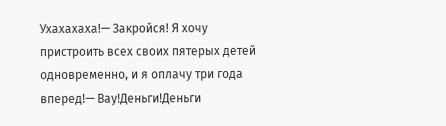Ухахахаха!— Закройся! Я хочу пристроить всех своих пятерых детей одновременно, и я оплачу три года вперед!— Вау!Деньги!Деньги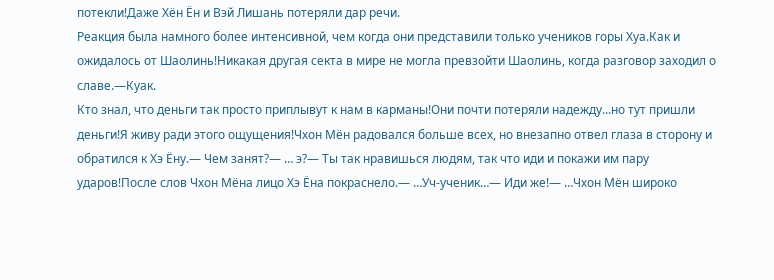потекли!Даже Хён Ён и Вэй Лишань потеряли дар речи.
Реакция была намного более интенсивной, чем когда они представили только учеников горы Хуа.Как и ожидалось от Шаолинь!Никакая другая секта в мире не могла превзойти Шаолинь, когда разговор заходил о славе.—Куак.
Кто знал, что деньги так просто приплывут к нам в карманы!Они почти потеряли надежду...но тут пришли деньги!Я живу ради этого ощущения!Чхон Мён радовался больше всех, но внезапно отвел глаза в сторону и обратился к Хэ Ёну.— Чем занят?— … э?— Ты так нравишься людям, так что иди и покажи им пару ударов!После слов Чхон Мёна лицо Хэ Ёна покраснело.— …Уч-ученик…— Иди же!— …Чхон Мён широко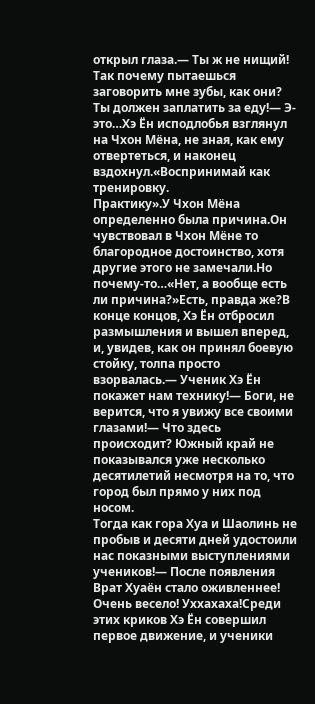открыл глаза.— Ты ж не нищий! Так почему пытаешься заговорить мне зубы, как они? Ты должен заплатить за еду!— Э-это…Хэ Ён исподлобья взглянул на Чхон Мёна, не зная, как ему отвертеться, и наконец вздохнул.«Воспринимай как тренировку.
Практику».У Чхон Мёна определенно была причина.Он чувствовал в Чхон Мёне то благородное достоинство, хотя другие этого не замечали.Но почему-то…«Нет, а вообще есть ли причина?»Есть, правда же?В конце концов, Хэ Ён отбросил размышления и вышел вперед, и, увидев, как он принял боевую стойку, толпа просто взорвалась.— Ученик Хэ Ён покажет нам технику!— Боги, не верится, что я увижу все своими глазами!— Что здесь происходит? Южный край не показывался уже несколько десятилетий несмотря на то, что город был прямо у них под носом.
Тогда как гора Хуа и Шаолинь не пробыв и десяти дней удостоили нас показными выступлениями учеников!— После появления Врат Хуаён стало оживленнее! Очень весело! Уххахаха!Среди этих криков Хэ Ён совершил первое движение, и ученики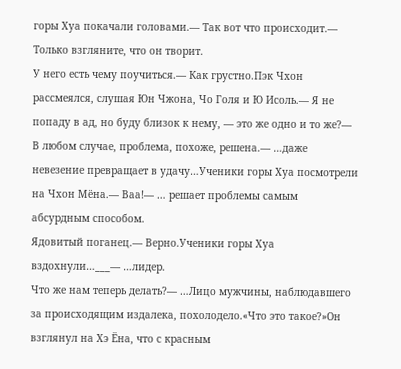горы Хуа покачали головами.— Так вот что происходит.— Только взгляните, что он творит.
У него есть чему поучиться.— Как грустно.Пэк Чхон рассмеялся, слушая Юн Чжона, Чо Голя и Ю Исоль.— Я не попаду в ад, но буду близок к нему, — это же одно и то же?— В любом случае, проблема, похоже, решена.— …даже невезение превращает в удачу…Ученики горы Хуа посмотрели на Чхон Мёна.— Ваа!— … решает проблемы самым абсурдным способом.
Ядовитый поганец.— Верно.Ученики горы Хуа вздохнули…___— …лидер.
Что же нам теперь делать?— …Лицо мужчины, наблюдавшего за происходящим издалека, похолодело.«Что это такое?»Он взглянул на Хэ Ёна, что с красным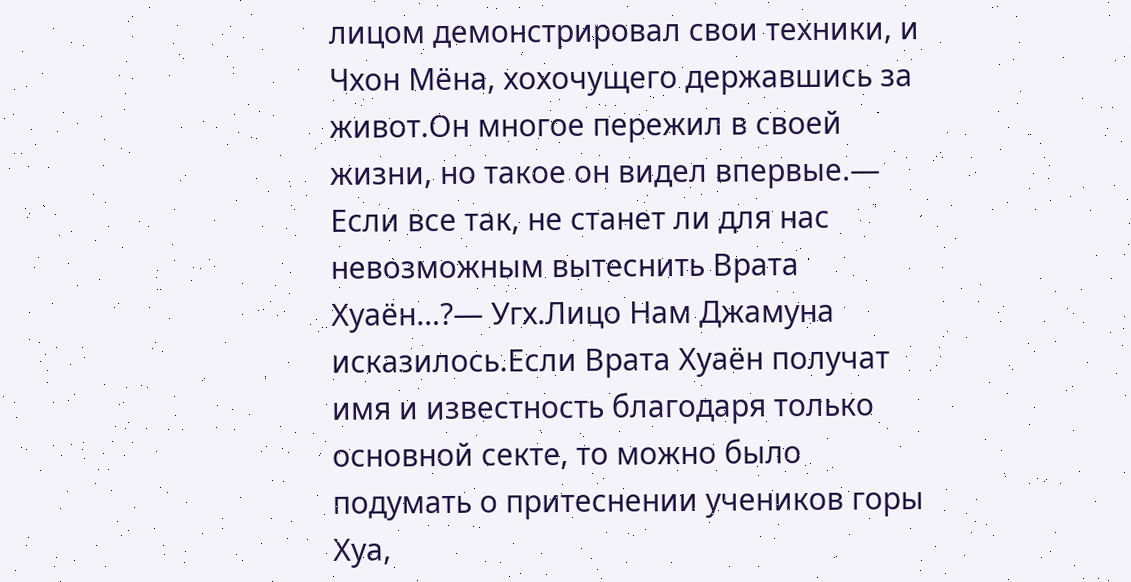лицом демонстрировал свои техники, и Чхон Мёна, хохочущего державшись за живот.Он многое пережил в своей жизни, но такое он видел впервые.— Если все так, не станет ли для нас невозможным вытеснить Врата Хуаён…?— Угх.Лицо Нам Джамуна исказилось.Если Врата Хуаён получат имя и известность благодаря только основной секте, то можно было подумать о притеснении учеников горы Хуа,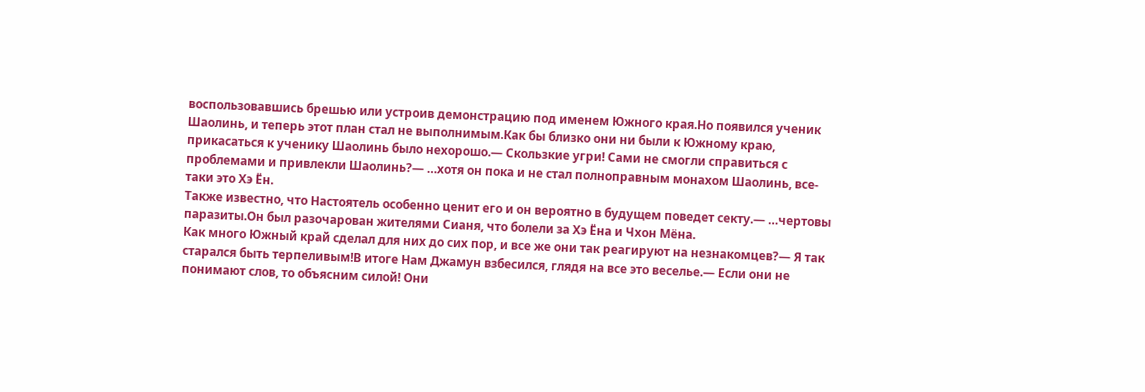воспользовавшись брешью или устроив демонстрацию под именем Южного края.Но появился ученик Шаолинь, и теперь этот план стал не выполнимым.Как бы близко они ни были к Южному краю, прикасаться к ученику Шаолинь было нехорошо.— Скользкие угри! Сами не смогли справиться с проблемами и привлекли Шаолинь?— …хотя он пока и не стал полноправным монахом Шаолинь, все-таки это Хэ Ён.
Также известно, что Настоятель особенно ценит его и он вероятно в будущем поведет секту.— …чертовы паразиты.Он был разочарован жителями Сианя, что болели за Хэ Ёна и Чхон Мёна.
Как много Южный край сделал для них до сих пор, и все же они так реагируют на незнакомцев?— Я так старался быть терпеливым!В итоге Нам Джамун взбесился, глядя на все это веселье.— Если они не понимают слов, то объясним силой! Они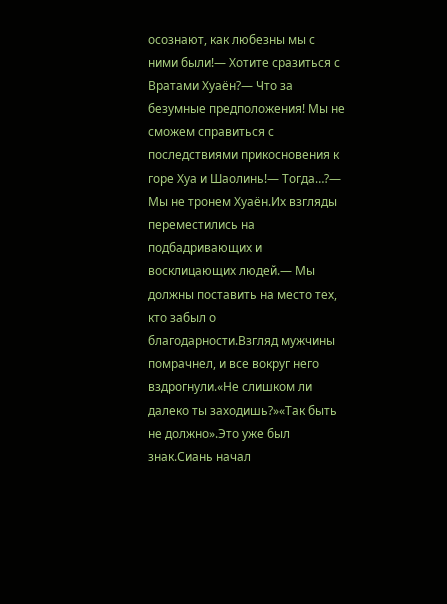осознают, как любезны мы с ними были!— Хотите сразиться с Вратами Хуаён?— Что за безумные предположения! Мы не сможем справиться с последствиями прикосновения к горе Хуа и Шаолинь!— Тогда…?— Мы не тронем Хуаён.Их взгляды переместились на подбадривающих и восклицающих людей.— Мы должны поставить на место тех, кто забыл о благодарности.Взгляд мужчины помрачнел, и все вокруг него вздрогнули.«Не слишком ли далеко ты заходишь?»«Так быть не должно».Это уже был знак.Сиань начал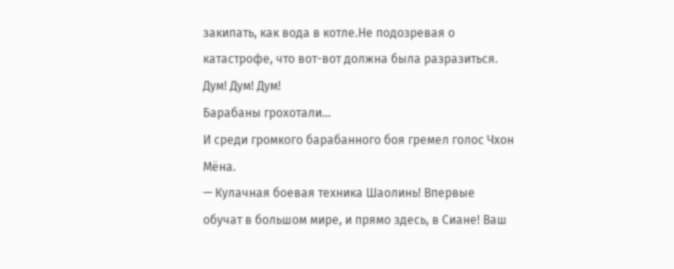закипать, как вода в котле.Не подозревая о катастрофе, что вот-вот должна была разразиться.
Дум! Дум! Дум!
Барабаны грохотали…
И среди громкого барабанного боя гремел голос Чхон Мёна.
— Кулачная боевая техника Шаолинь! Впервые обучат в большом мире, и прямо здесь, в Сиане! Ваш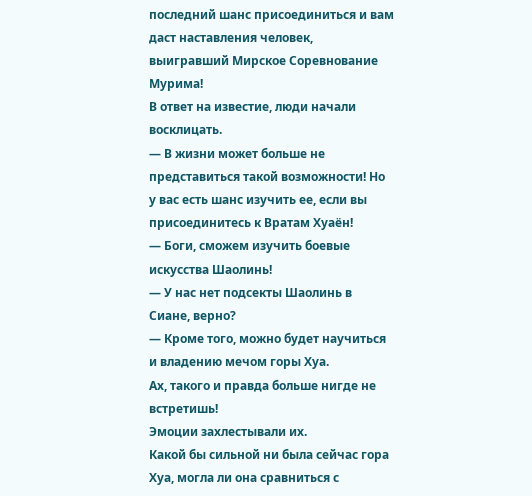последний шанс присоединиться и вам даст наставления человек, выигравший Мирское Соревнование Мурима!
В ответ на известие, люди начали восклицать.
— В жизни может больше не представиться такой возможности! Но у вас есть шанс изучить ее, если вы присоединитесь к Вратам Хуаён!
— Боги, сможем изучить боевые искусства Шаолинь!
— У нас нет подсекты Шаолинь в Сиане, верно?
— Кроме того, можно будет научиться и владению мечом горы Хуа.
Ах, такого и правда больше нигде не встретишь!
Эмоции захлестывали их.
Какой бы сильной ни была сейчас гора Хуа, могла ли она сравниться с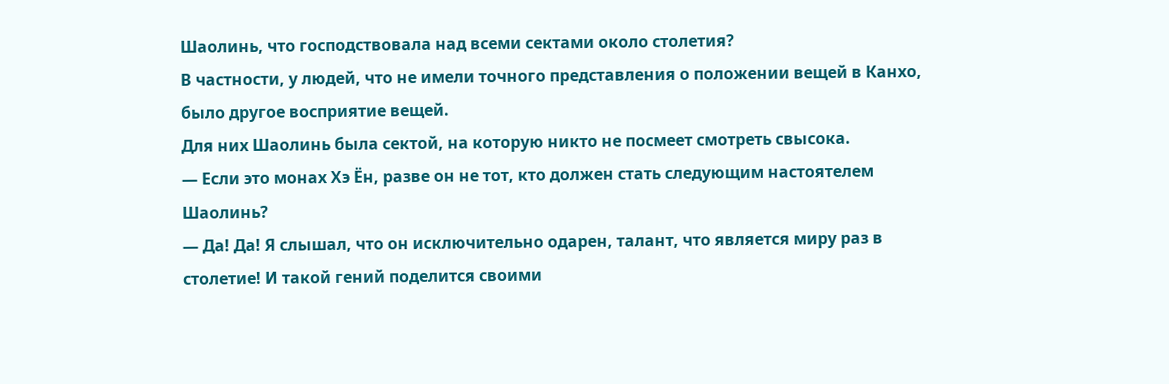Шаолинь, что господствовала над всеми сектами около столетия?
В частности, у людей, что не имели точного представления о положении вещей в Канхо, было другое восприятие вещей.
Для них Шаолинь была сектой, на которую никто не посмеет смотреть свысока.
— Если это монах Хэ Ён, разве он не тот, кто должен стать следующим настоятелем Шаолинь?
— Да! Да! Я слышал, что он исключительно одарен, талант, что является миру раз в столетие! И такой гений поделится своими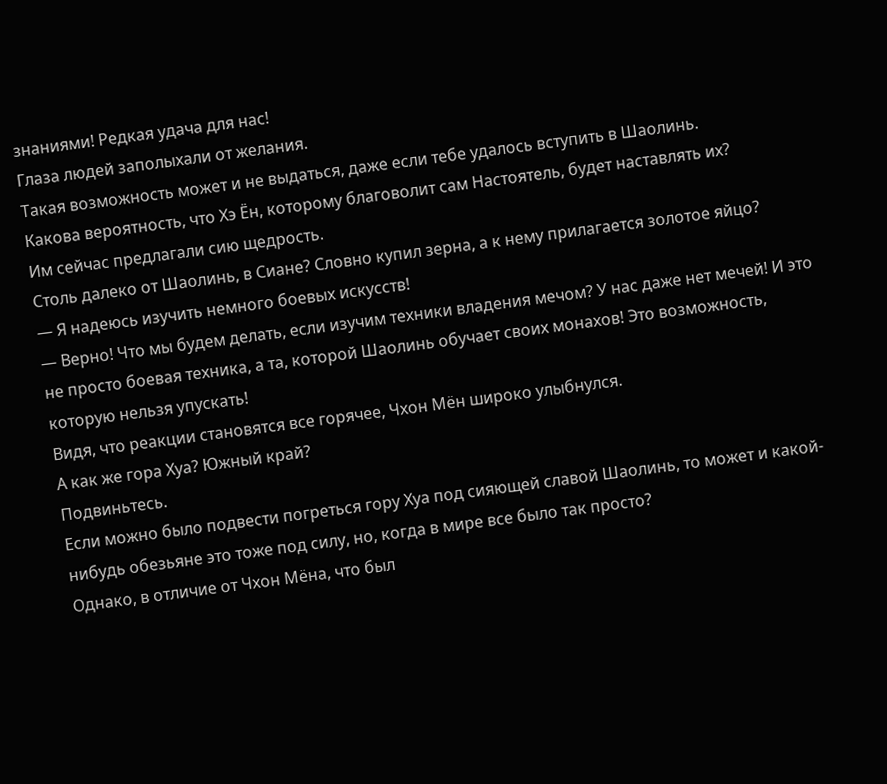знаниями! Редкая удача для нас!
Глаза людей заполыхали от желания.
Такая возможность может и не выдаться, даже если тебе удалось вступить в Шаолинь.
Какова вероятность, что Хэ Ён, которому благоволит сам Настоятель, будет наставлять их?
Им сейчас предлагали сию щедрость.
Столь далеко от Шаолинь, в Сиане? Словно купил зерна, а к нему прилагается золотое яйцо?
— Я надеюсь изучить немного боевых искусств!
— Верно! Что мы будем делать, если изучим техники владения мечом? У нас даже нет мечей! И это не просто боевая техника, а та, которой Шаолинь обучает своих монахов! Это возможность, которую нельзя упускать!
Видя, что реакции становятся все горячее, Чхон Мён широко улыбнулся.
А как же гора Хуа? Южный край?
Подвиньтесь.
Если можно было подвести погреться гору Хуа под сияющей славой Шаолинь, то может и какой-нибудь обезьяне это тоже под силу, но, когда в мире все было так просто?
Однако, в отличие от Чхон Мёна, что был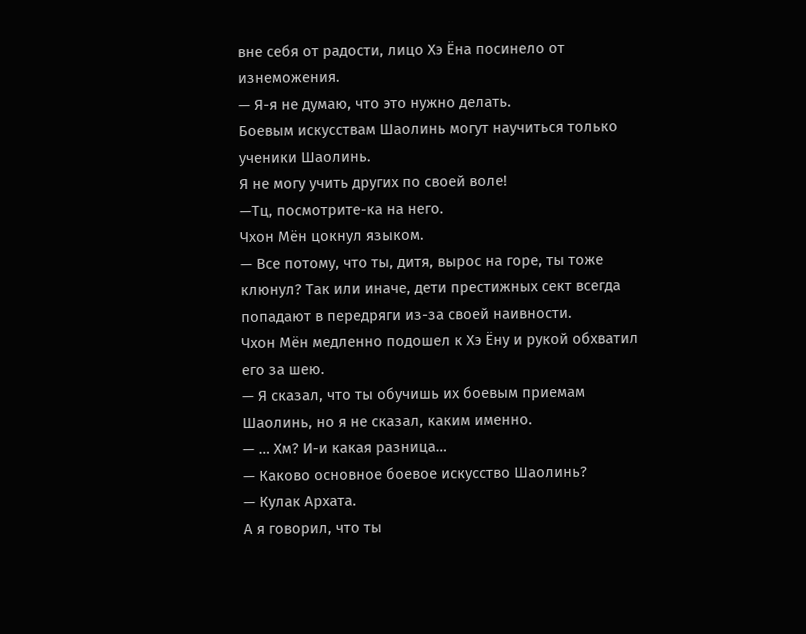вне себя от радости, лицо Хэ Ёна посинело от изнеможения.
— Я-я не думаю, что это нужно делать.
Боевым искусствам Шаолинь могут научиться только ученики Шаолинь.
Я не могу учить других по своей воле!
—Тц, посмотрите-ка на него.
Чхон Мён цокнул языком.
— Все потому, что ты, дитя, вырос на горе, ты тоже клюнул? Так или иначе, дети престижных сект всегда попадают в передряги из-за своей наивности.
Чхон Мён медленно подошел к Хэ Ёну и рукой обхватил его за шею.
— Я сказал, что ты обучишь их боевым приемам Шаолинь, но я не сказал, каким именно.
— … Хм? И-и какая разница…
— Каково основное боевое искусство Шаолинь?
— Кулак Архата.
А я говорил, что ты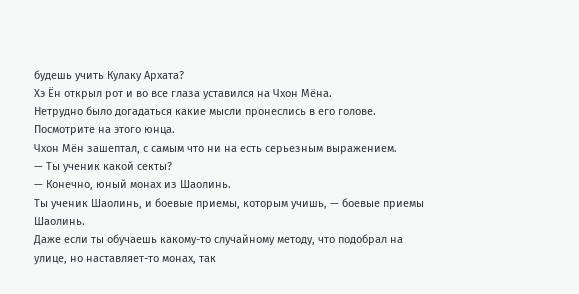будешь учить Кулаку Архата?
Хэ Ён открыл рот и во все глаза уставился на Чхон Мёна.
Нетрудно было догадаться какие мысли пронеслись в его голове.
Посмотрите на этого юнца.
Чхон Мён зашептал, с самым что ни на есть серьезным выражением.
— Ты ученик какой секты?
— Конечно, юный монах из Шаолинь.
Ты ученик Шаолинь, и боевые приемы, которым учишь, — боевые приемы Шаолинь.
Даже если ты обучаешь какому-то случайному методу, что подобрал на улице, но наставляет-то монах, так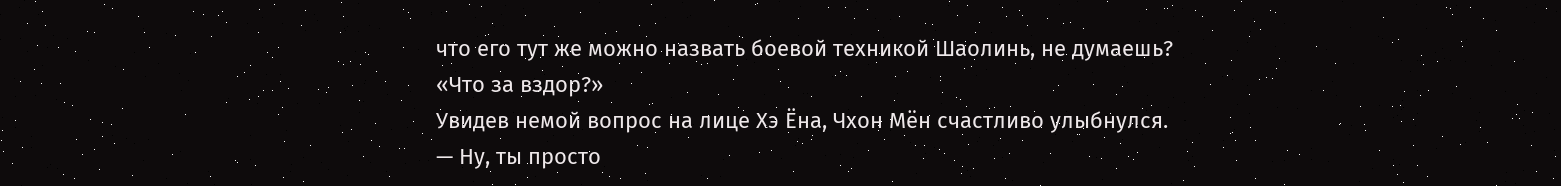что его тут же можно назвать боевой техникой Шаолинь, не думаешь?
«Что за вздор?»
Увидев немой вопрос на лице Хэ Ёна, Чхон Мён счастливо улыбнулся.
— Ну, ты просто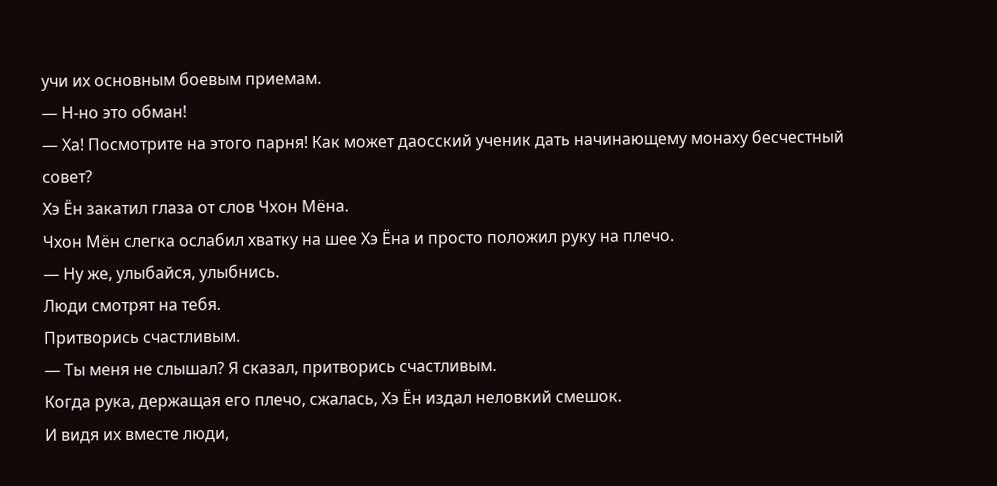учи их основным боевым приемам.
— Н-но это обман!
— Ха! Посмотрите на этого парня! Как может даосский ученик дать начинающему монаху бесчестный совет?
Хэ Ён закатил глаза от слов Чхон Мёна.
Чхон Мён слегка ослабил хватку на шее Хэ Ёна и просто положил руку на плечо.
— Ну же, улыбайся, улыбнись.
Люди смотрят на тебя.
Притворись счастливым.
— Ты меня не слышал? Я сказал, притворись счастливым.
Когда рука, держащая его плечо, сжалась, Хэ Ён издал неловкий смешок.
И видя их вместе люди,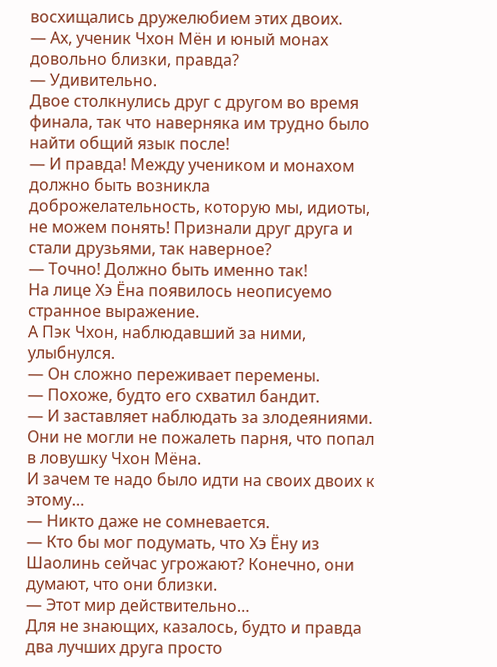восхищались дружелюбием этих двоих.
— Ах, ученик Чхон Мён и юный монах довольно близки, правда?
— Удивительно.
Двое столкнулись друг с другом во время финала, так что наверняка им трудно было найти общий язык после!
— И правда! Между учеником и монахом должно быть возникла доброжелательность, которую мы, идиоты, не можем понять! Признали друг друга и стали друзьями, так наверное?
— Точно! Должно быть именно так!
На лице Хэ Ёна появилось неописуемо странное выражение.
А Пэк Чхон, наблюдавший за ними, улыбнулся.
— Он сложно переживает перемены.
— Похоже, будто его схватил бандит.
— И заставляет наблюдать за злодеяниями.
Они не могли не пожалеть парня, что попал в ловушку Чхон Мёна.
И зачем те надо было идти на своих двоих к этому…
— Никто даже не сомневается.
— Кто бы мог подумать, что Хэ Ёну из Шаолинь сейчас угрожают? Конечно, они думают, что они близки.
— Этот мир действительно…
Для не знающих, казалось, будто и правда два лучших друга просто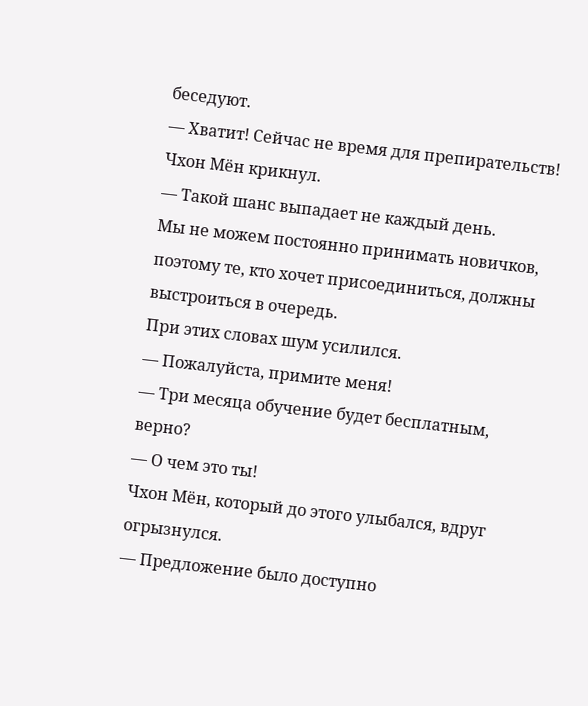беседуют.
— Хватит! Сейчас не время для препирательств!
Чхон Мён крикнул.
— Такой шанс выпадает не каждый день.
Мы не можем постоянно принимать новичков, поэтому те, кто хочет присоединиться, должны выстроиться в очередь.
При этих словах шум усилился.
— Пожалуйста, примите меня!
— Три месяца обучение будет бесплатным, верно?
— О чем это ты!
Чхон Мён, который до этого улыбался, вдруг огрызнулся.
— Предложение было доступно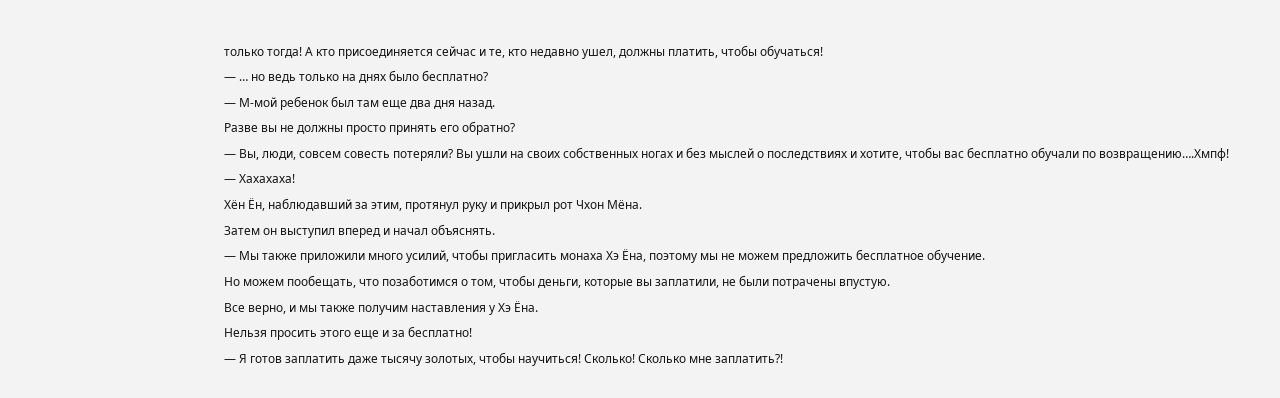только тогда! А кто присоединяется сейчас и те, кто недавно ушел, должны платить, чтобы обучаться!
— … но ведь только на днях было бесплатно?
— М-мой ребенок был там еще два дня назад.
Разве вы не должны просто принять его обратно?
— Вы, люди, совсем совесть потеряли? Вы ушли на своих собственных ногах и без мыслей о последствиях и хотите, чтобы вас бесплатно обучали по возвращению….Хмпф!
— Хахахаха!
Хён Ён, наблюдавший за этим, протянул руку и прикрыл рот Чхон Мёна.
Затем он выступил вперед и начал объяснять.
— Мы также приложили много усилий, чтобы пригласить монаха Хэ Ёна, поэтому мы не можем предложить бесплатное обучение.
Но можем пообещать, что позаботимся о том, чтобы деньги, которые вы заплатили, не были потрачены впустую.
Все верно, и мы также получим наставления у Хэ Ёна.
Нельзя просить этого еще и за бесплатно!
— Я готов заплатить даже тысячу золотых, чтобы научиться! Сколько! Сколько мне заплатить?!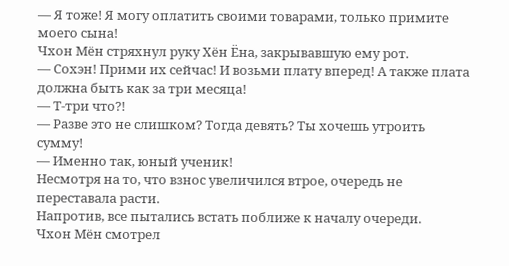— Я тоже! Я могу оплатить своими товарами, только примите моего сына!
Чхон Мён стряхнул руку Хён Ёна, закрывавшую ему рот.
— Сохэн! Прими их сейчас! И возьми плату вперед! А также плата должна быть как за три месяца!
— Т-три что?!
— Разве это не слишком? Тогда девять? Ты хочешь утроить сумму!
— Именно так, юный ученик!
Несмотря на то, что взнос увеличился втрое, очередь не переставала расти.
Напротив, все пытались встать поближе к началу очереди.
Чхон Мён смотрел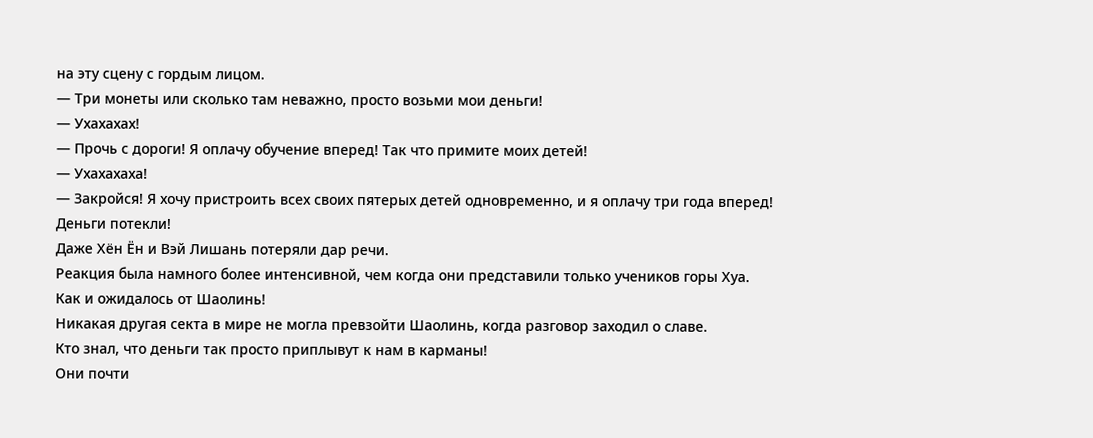на эту сцену с гордым лицом.
— Три монеты или сколько там неважно, просто возьми мои деньги!
— Ухахахах!
— Прочь с дороги! Я оплачу обучение вперед! Так что примите моих детей!
— Ухахахаха!
— Закройся! Я хочу пристроить всех своих пятерых детей одновременно, и я оплачу три года вперед!
Деньги потекли!
Даже Хён Ён и Вэй Лишань потеряли дар речи.
Реакция была намного более интенсивной, чем когда они представили только учеников горы Хуа.
Как и ожидалось от Шаолинь!
Никакая другая секта в мире не могла превзойти Шаолинь, когда разговор заходил о славе.
Кто знал, что деньги так просто приплывут к нам в карманы!
Они почти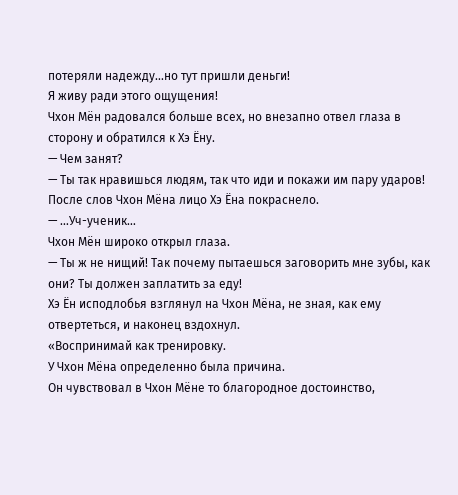потеряли надежду...но тут пришли деньги!
Я живу ради этого ощущения!
Чхон Мён радовался больше всех, но внезапно отвел глаза в сторону и обратился к Хэ Ёну.
— Чем занят?
— Ты так нравишься людям, так что иди и покажи им пару ударов!
После слов Чхон Мёна лицо Хэ Ёна покраснело.
— …Уч-ученик…
Чхон Мён широко открыл глаза.
— Ты ж не нищий! Так почему пытаешься заговорить мне зубы, как они? Ты должен заплатить за еду!
Хэ Ён исподлобья взглянул на Чхон Мёна, не зная, как ему отвертеться, и наконец вздохнул.
«Воспринимай как тренировку.
У Чхон Мёна определенно была причина.
Он чувствовал в Чхон Мёне то благородное достоинство,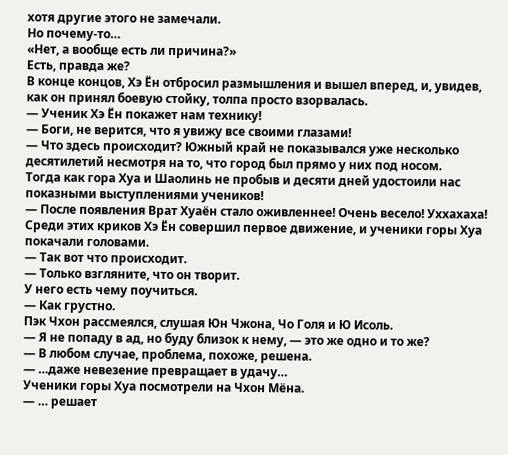хотя другие этого не замечали.
Но почему-то…
«Нет, а вообще есть ли причина?»
Есть, правда же?
В конце концов, Хэ Ён отбросил размышления и вышел вперед, и, увидев, как он принял боевую стойку, толпа просто взорвалась.
— Ученик Хэ Ён покажет нам технику!
— Боги, не верится, что я увижу все своими глазами!
— Что здесь происходит? Южный край не показывался уже несколько десятилетий несмотря на то, что город был прямо у них под носом.
Тогда как гора Хуа и Шаолинь не пробыв и десяти дней удостоили нас показными выступлениями учеников!
— После появления Врат Хуаён стало оживленнее! Очень весело! Уххахаха!
Среди этих криков Хэ Ён совершил первое движение, и ученики горы Хуа покачали головами.
— Так вот что происходит.
— Только взгляните, что он творит.
У него есть чему поучиться.
— Как грустно.
Пэк Чхон рассмеялся, слушая Юн Чжона, Чо Голя и Ю Исоль.
— Я не попаду в ад, но буду близок к нему, — это же одно и то же?
— В любом случае, проблема, похоже, решена.
— …даже невезение превращает в удачу…
Ученики горы Хуа посмотрели на Чхон Мёна.
— … решает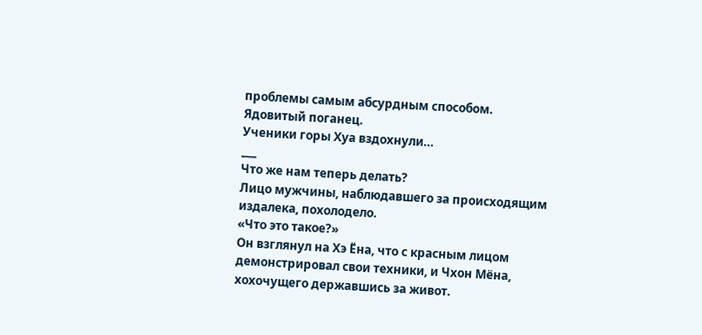проблемы самым абсурдным способом.
Ядовитый поганец.
Ученики горы Хуа вздохнули…
___
Что же нам теперь делать?
Лицо мужчины, наблюдавшего за происходящим издалека, похолодело.
«Что это такое?»
Он взглянул на Хэ Ёна, что с красным лицом демонстрировал свои техники, и Чхон Мёна, хохочущего державшись за живот.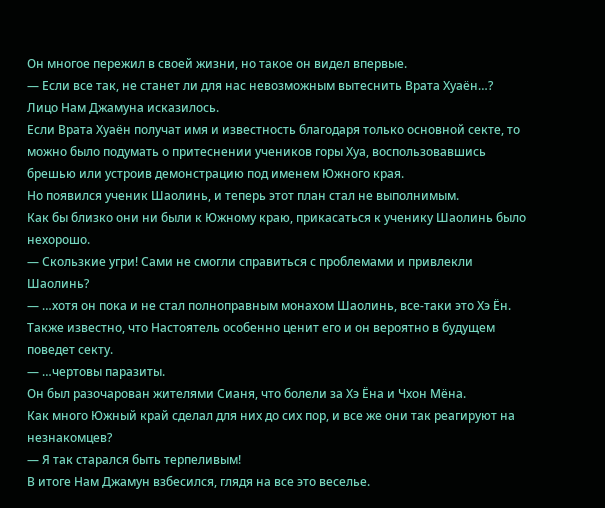Он многое пережил в своей жизни, но такое он видел впервые.
— Если все так, не станет ли для нас невозможным вытеснить Врата Хуаён…?
Лицо Нам Джамуна исказилось.
Если Врата Хуаён получат имя и известность благодаря только основной секте, то можно было подумать о притеснении учеников горы Хуа, воспользовавшись брешью или устроив демонстрацию под именем Южного края.
Но появился ученик Шаолинь, и теперь этот план стал не выполнимым.
Как бы близко они ни были к Южному краю, прикасаться к ученику Шаолинь было нехорошо.
— Скользкие угри! Сами не смогли справиться с проблемами и привлекли Шаолинь?
— …хотя он пока и не стал полноправным монахом Шаолинь, все-таки это Хэ Ён.
Также известно, что Настоятель особенно ценит его и он вероятно в будущем поведет секту.
— …чертовы паразиты.
Он был разочарован жителями Сианя, что болели за Хэ Ёна и Чхон Мёна.
Как много Южный край сделал для них до сих пор, и все же они так реагируют на незнакомцев?
— Я так старался быть терпеливым!
В итоге Нам Джамун взбесился, глядя на все это веселье.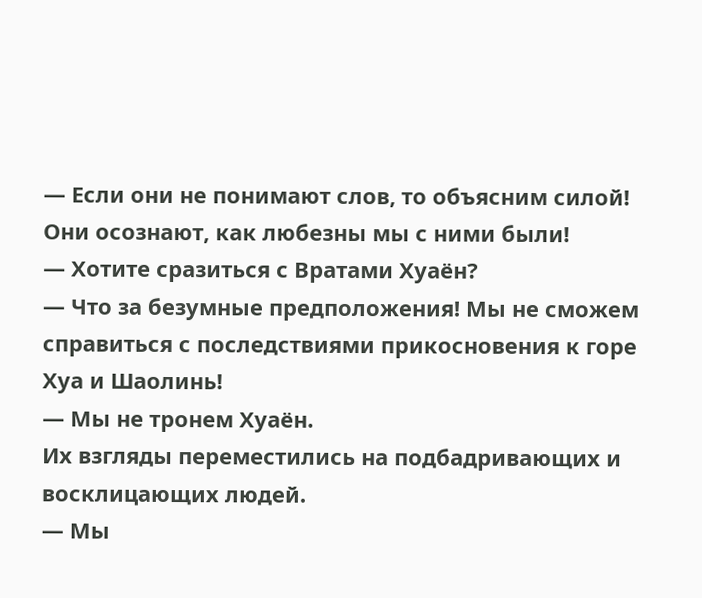— Если они не понимают слов, то объясним силой! Они осознают, как любезны мы с ними были!
— Хотите сразиться с Вратами Хуаён?
— Что за безумные предположения! Мы не сможем справиться с последствиями прикосновения к горе Хуа и Шаолинь!
— Мы не тронем Хуаён.
Их взгляды переместились на подбадривающих и восклицающих людей.
— Мы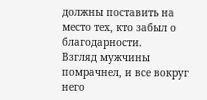должны поставить на место тех, кто забыл о благодарности.
Взгляд мужчины помрачнел, и все вокруг него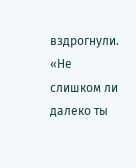вздрогнули.
«Не слишком ли далеко ты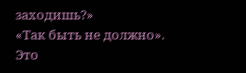заходишь?»
«Так быть не должно».
Это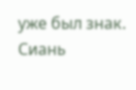уже был знак.
Сиань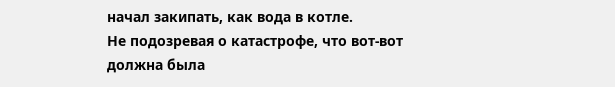начал закипать, как вода в котле.
Не подозревая о катастрофе, что вот-вот должна была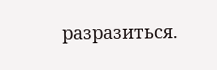разразиться.